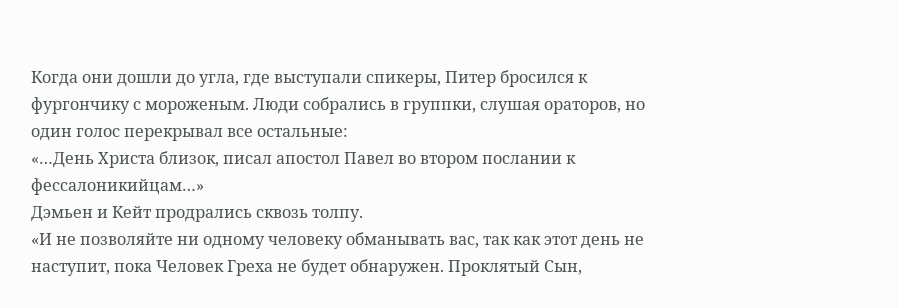Когда они дошли до угла, где выступали спикеры, Питер бросился к фургончику с мороженым. Люди собрались в группки, слушая ораторов, но один голос перекрывал все остальные:
«…День Христа близок, писал апостол Павел во втором послании к фессалоникийцам…»
Дэмьен и Кейт продрались сквозь толпу.
«И не позволяйте ни одному человеку обманывать вас, так как этот день не наступит, пока Человек Греха не будет обнаружен. Проклятый Сын,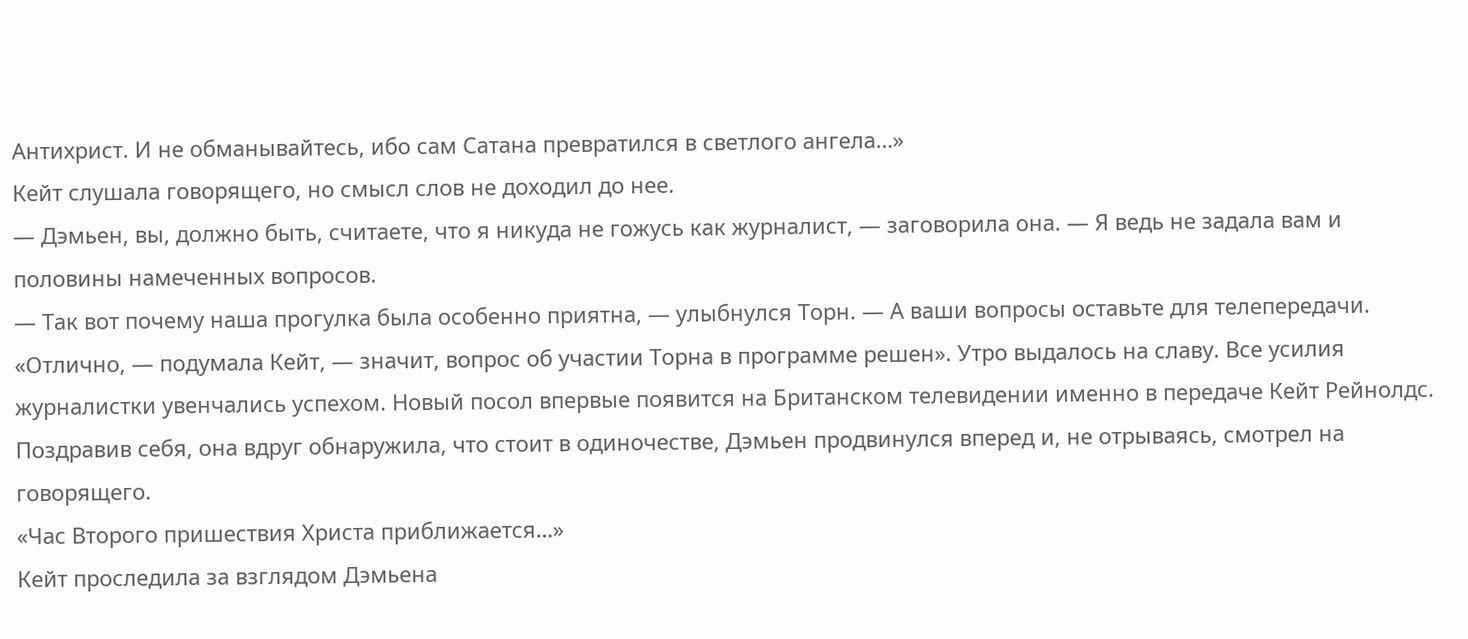Антихрист. И не обманывайтесь, ибо сам Сатана превратился в светлого ангела…»
Кейт слушала говорящего, но смысл слов не доходил до нее.
— Дэмьен, вы, должно быть, считаете, что я никуда не гожусь как журналист, — заговорила она. — Я ведь не задала вам и половины намеченных вопросов.
— Так вот почему наша прогулка была особенно приятна, — улыбнулся Торн. — А ваши вопросы оставьте для телепередачи.
«Отлично, — подумала Кейт, — значит, вопрос об участии Торна в программе решен». Утро выдалось на славу. Все усилия журналистки увенчались успехом. Новый посол впервые появится на Британском телевидении именно в передаче Кейт Рейнолдс.
Поздравив себя, она вдруг обнаружила, что стоит в одиночестве, Дэмьен продвинулся вперед и, не отрываясь, смотрел на говорящего.
«Час Второго пришествия Христа приближается…»
Кейт проследила за взглядом Дэмьена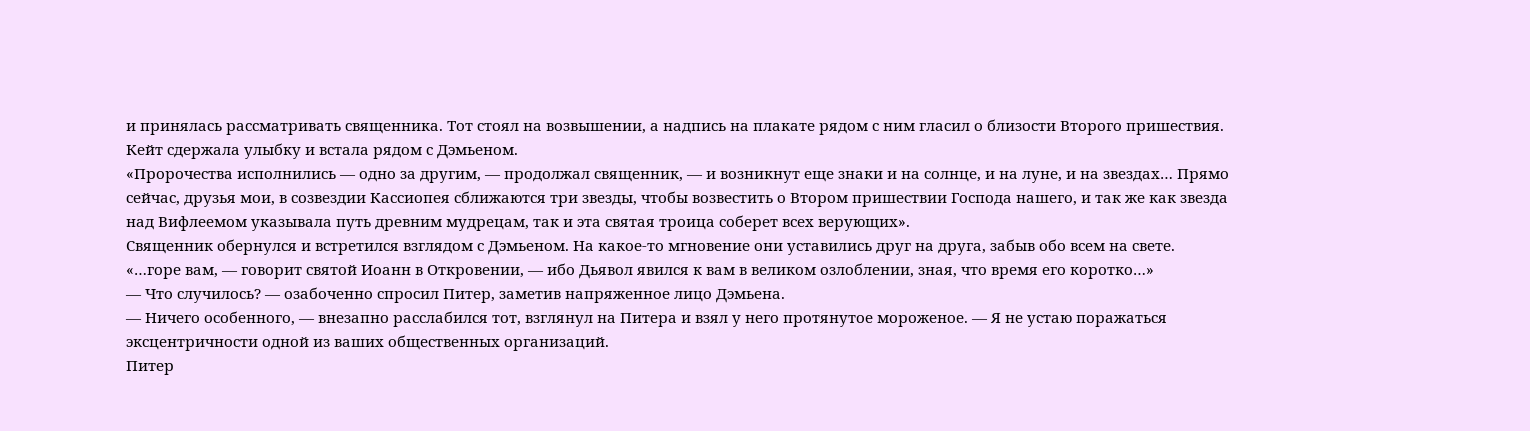и принялась рассматривать священника. Тот стоял на возвышении, а надпись на плакате рядом с ним гласил о близости Второго пришествия. Кейт сдержала улыбку и встала рядом с Дэмьеном.
«Пророчества исполнились — одно за другим, — продолжал священник, — и возникнут еще знаки и на солнце, и на луне, и на звездах… Прямо сейчас, друзья мои, в созвездии Кассиопея сближаются три звезды, чтобы возвестить о Втором пришествии Господа нашего, и так же как звезда над Вифлеемом указывала путь древним мудрецам, так и эта святая троица соберет всех верующих».
Священник обернулся и встретился взглядом с Дэмьеном. На какое-то мгновение они уставились друг на друга, забыв обо всем на свете.
«…горе вам, — говорит святой Иоанн в Откровении, — ибо Дьявол явился к вам в великом озлоблении, зная, что время его коротко…»
— Что случилось? — озабоченно спросил Питер, заметив напряженное лицо Дэмьена.
— Ничего особенного, — внезапно расслабился тот, взглянул на Питера и взял у него протянутое мороженое. — Я не устаю поражаться эксцентричности одной из ваших общественных организаций.
Питер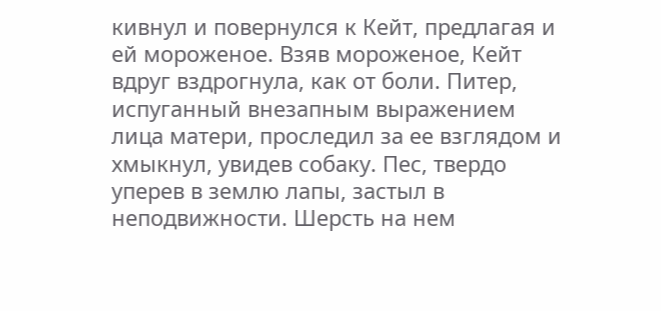кивнул и повернулся к Кейт, предлагая и ей мороженое. Взяв мороженое, Кейт вдруг вздрогнула, как от боли. Питер, испуганный внезапным выражением лица матери, проследил за ее взглядом и хмыкнул, увидев собаку. Пес, твердо уперев в землю лапы, застыл в неподвижности. Шерсть на нем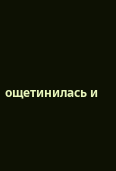ощетинилась и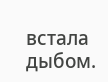встала дыбом.